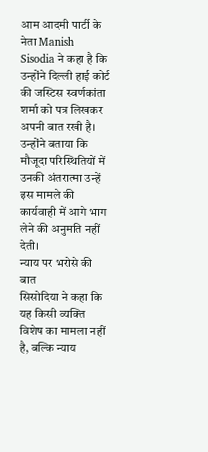आम आदमी पार्टी के नेता Manish Sisodia ने कहा है कि उन्होंने दिल्ली हाई कोर्ट की जस्टिस स्वर्णकांता शर्मा को पत्र लिखकर अपनी बात रखी है। उन्होंने बताया कि मौजूदा परिस्थितियों में उनकी अंतरात्मा उन्हें इस मामले की कार्यवाही में आगे भाग लेने की अनुमति नहीं देती।
न्याय पर भरोसे की बात
सिसोदिया ने कहा कि यह किसी व्यक्ति विशेष का मामला नहीं है, बल्कि न्याय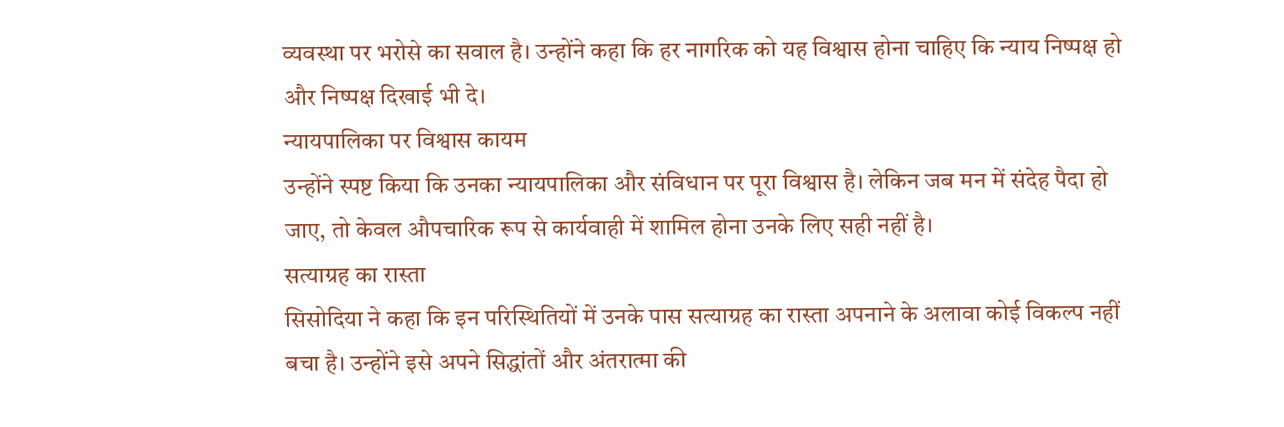व्यवस्था पर भरोसे का सवाल है। उन्होंने कहा कि हर नागरिक को यह विश्वास होना चाहिए कि न्याय निष्पक्ष हो और निष्पक्ष दिखाई भी दे।
न्यायपालिका पर विश्वास कायम
उन्होंने स्पष्ट किया कि उनका न्यायपालिका और संविधान पर पूरा विश्वास है। लेकिन जब मन में संदेह पैदा हो जाए, तो केवल औपचारिक रूप से कार्यवाही में शामिल होना उनके लिए सही नहीं है।
सत्याग्रह का रास्ता
सिसोदिया ने कहा कि इन परिस्थितियों में उनके पास सत्याग्रह का रास्ता अपनाने के अलावा कोई विकल्प नहीं बचा है। उन्होंने इसे अपने सिद्धांतों और अंतरात्मा की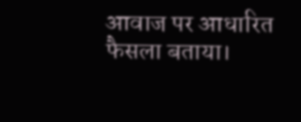आवाज पर आधारित फैसला बताया।